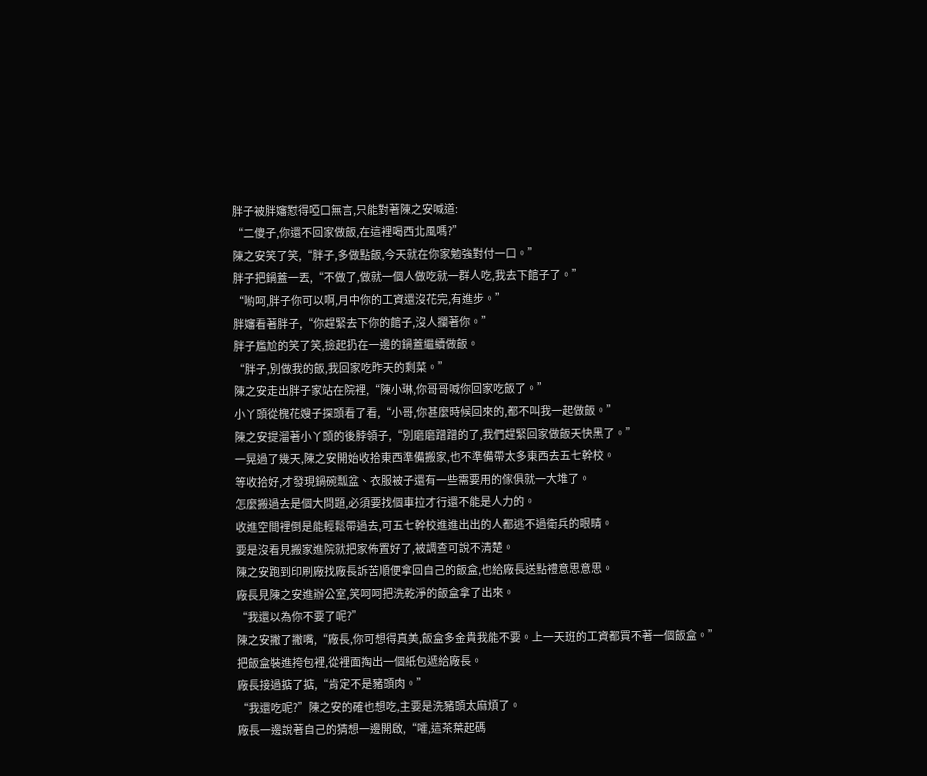胖子被胖嬸懟得啞口無言,只能對著陳之安喊道:
“二傻子,你還不回家做飯,在這裡喝西北風嗎?”
陳之安笑了笑,“胖子,多做點飯,今天就在你家勉強對付一口。”
胖子把鍋蓋一丟,“不做了,做就一個人做吃就一群人吃,我去下館子了。”
“喲呵,胖子你可以啊,月中你的工資還沒花完,有進步。”
胖嬸看著胖子,“你趕緊去下你的館子,沒人攔著你。”
胖子尷尬的笑了笑,撿起扔在一邊的鍋蓋繼續做飯。
“胖子,別做我的飯,我回家吃昨天的剩菜。”
陳之安走出胖子家站在院裡,“陳小琳,你哥哥喊你回家吃飯了。”
小丫頭從槐花嫂子探頭看了看,“小哥,你甚麼時候回來的,都不叫我一起做飯。”
陳之安提溜著小丫頭的後脖領子,“別磨磨蹭蹭的了,我們趕緊回家做飯天快黑了。”
一晃過了幾天,陳之安開始收拾東西準備搬家,也不準備帶太多東西去五七幹校。
等收拾好,才發現鍋碗瓢盆、衣服被子還有一些需要用的傢俱就一大堆了。
怎麼搬過去是個大問題,必須要找個車拉才行還不能是人力的。
收進空間裡倒是能輕鬆帶過去,可五七幹校進進出出的人都逃不過衛兵的眼睛。
要是沒看見搬家進院就把家佈置好了,被調查可說不清楚。
陳之安跑到印刷廠找廠長訴苦順便拿回自己的飯盒,也給廠長送點禮意思意思。
廠長見陳之安進辦公室,笑呵呵把洗乾淨的飯盒拿了出來。
“我還以為你不要了呢?”
陳之安撇了撇嘴,“廠長,你可想得真美,飯盒多金貴我能不要。上一天班的工資都買不著一個飯盒。”
把飯盒裝進挎包裡,從裡面掏出一個紙包遞給廠長。
廠長接過掂了掂,“肯定不是豬頭肉。”
“我還吃呢?”陳之安的確也想吃,主要是洗豬頭太麻煩了。
廠長一邊說著自己的猜想一邊開啟,“嚯,這茶葉起碼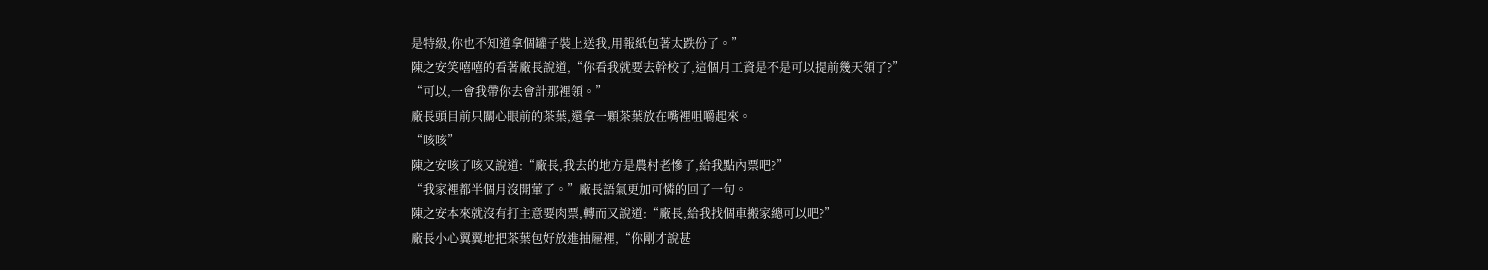是特級,你也不知道拿個罐子裝上送我,用報紙包著太跌份了。”
陳之安笑嘻嘻的看著廠長說道,“你看我就要去幹校了,這個月工資是不是可以提前幾天領了?”
“可以,一會我帶你去會計那裡領。”
廠長頭目前只關心眼前的茶葉,還拿一顆茶葉放在嘴裡咀嚼起來。
“咳咳”
陳之安咳了咳又說道:“廠長,我去的地方是農村老慘了,給我點內票吧?”
“我家裡都半個月沒開葷了。”廠長語氣更加可憐的回了一句。
陳之安本來就沒有打主意要肉票,轉而又說道:“廠長,給我找個車搬家總可以吧?”
廠長小心翼翼地把茶葉包好放進抽屜裡,“你剛才說甚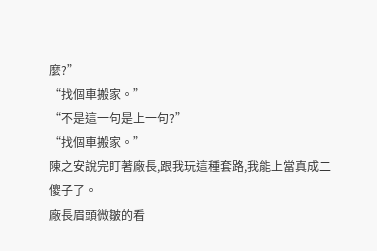麼?”
“找個車搬家。”
“不是這一句是上一句?”
“找個車搬家。”
陳之安說完盯著廠長,跟我玩這種套路,我能上當真成二傻子了。
廠長眉頭微皺的看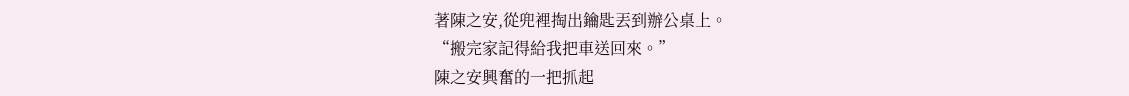著陳之安,從兜裡掏出鑰匙丟到辦公桌上。
“搬完家記得給我把車送回來。”
陳之安興奮的一把抓起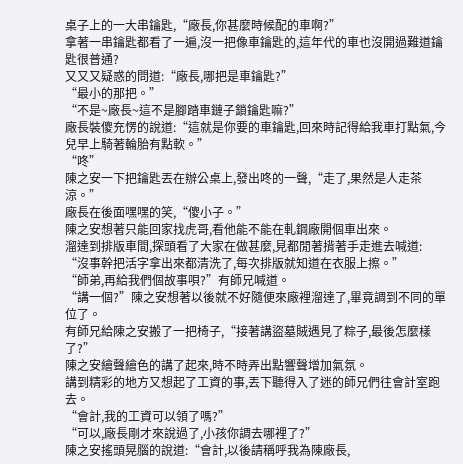桌子上的一大串鑰匙,“廠長,你甚麼時候配的車啊?”
拿著一串鑰匙都看了一遍,沒一把像車鑰匙的,這年代的車也沒開過難道鑰匙很普通?
又又又疑惑的問道:“廠長,哪把是車鑰匙?”
“最小的那把。”
“不是~廠長~這不是腳踏車鏈子鎖鑰匙嘛?”
廠長裝傻充愣的說道:“這就是你要的車鑰匙,回來時記得給我車打點氣,今兒早上騎著輪胎有點軟。”
“咚”
陳之安一下把鑰匙丟在辦公桌上,發出咚的一聲,“走了,果然是人走茶涼。”
廠長在後面嘿嘿的笑,“傻小子。”
陳之安想著只能回家找虎哥,看他能不能在軋鋼廠開個車出來。
溜達到排版車間,探頭看了大家在做甚麼,見都閒著揹著手走進去喊道:
“沒事幹把活字拿出來都清洗了,每次排版就知道在衣服上擦。”
“師弟,再給我們個故事唄?”有師兄喊道。
“講一個?”陳之安想著以後就不好隨便來廠裡溜達了,畢竟調到不同的單位了。
有師兄給陳之安搬了一把椅子,“接著講盜墓賊遇見了粽子,最後怎麼樣了?”
陳之安繪聲繪色的講了起來,時不時弄出點響聲增加氣氛。
講到精彩的地方又想起了工資的事,丟下聽得入了迷的師兄們往會計室跑去。
“會計,我的工資可以領了嗎?”
“可以,廠長剛才來說過了,小孩你調去哪裡了?”
陳之安搖頭晃腦的說道:“會計,以後請稱呼我為陳廠長,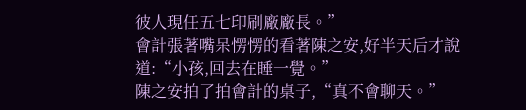彼人現任五七印刷廠廠長。”
會計張著嘴呆愣愣的看著陳之安,好半天后才說道:“小孩,回去在睡一覺。”
陳之安拍了拍會計的桌子,“真不會聊天。”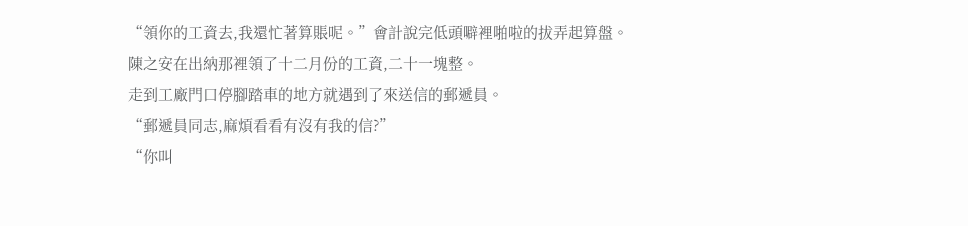“領你的工資去,我還忙著算賬呢。”會計說完低頭噼裡啪啦的拔弄起算盤。
陳之安在出納那裡領了十二月份的工資,二十一塊整。
走到工廠門口停腳踏車的地方就遇到了來送信的郵遞員。
“郵遞員同志,麻煩看看有沒有我的信?”
“你叫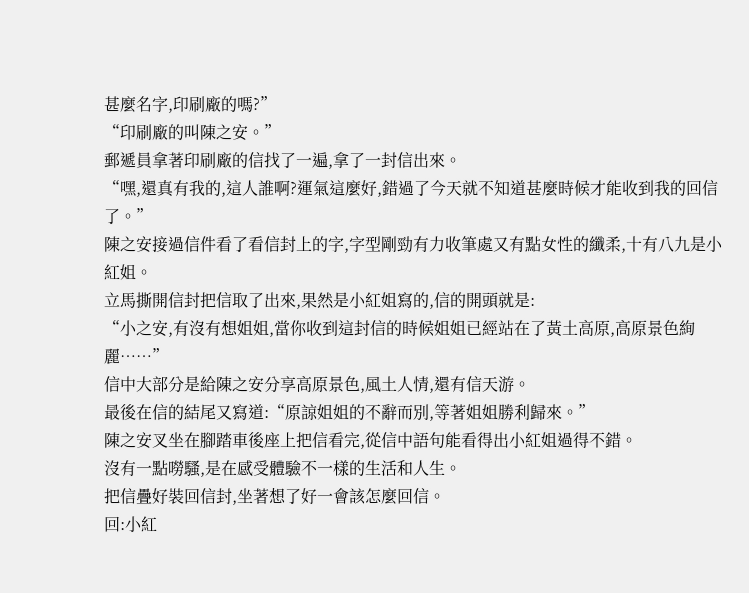甚麼名字,印刷廠的嗎?”
“印刷廠的叫陳之安。”
郵遞員拿著印刷廠的信找了一遍,拿了一封信出來。
“嘿,還真有我的,這人誰啊?運氣這麼好,錯過了今天就不知道甚麼時候才能收到我的回信了。”
陳之安接過信件看了看信封上的字,字型剛勁有力收筆處又有點女性的纖柔,十有八九是小紅姐。
立馬撕開信封把信取了出來,果然是小紅姐寫的,信的開頭就是:
“小之安,有沒有想姐姐,當你收到這封信的時候姐姐已經站在了黃土高原,高原景色絢麗……”
信中大部分是給陳之安分享高原景色,風土人情,還有信天游。
最後在信的結尾又寫道:“原諒姐姐的不辭而別,等著姐姐勝利歸來。”
陳之安叉坐在腳踏車後座上把信看完,從信中語句能看得出小紅姐過得不錯。
沒有一點嘮騷,是在感受體驗不一樣的生活和人生。
把信疊好裝回信封,坐著想了好一會該怎麼回信。
回:小紅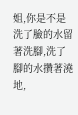姐,你是不是洗了臉的水留著洗腳,洗了腳的水攢著澆地,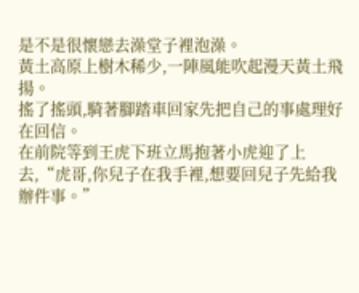是不是很懷戀去澡堂子裡泡澡。
黃土高原上樹木稀少,一陣風能吹起漫天黃土飛揚。
搖了搖頭,騎著腳踏車回家先把自己的事處理好在回信。
在前院等到王虎下班立馬抱著小虎迎了上去,“虎哥,你兒子在我手裡,想要回兒子先給我辦件事。”